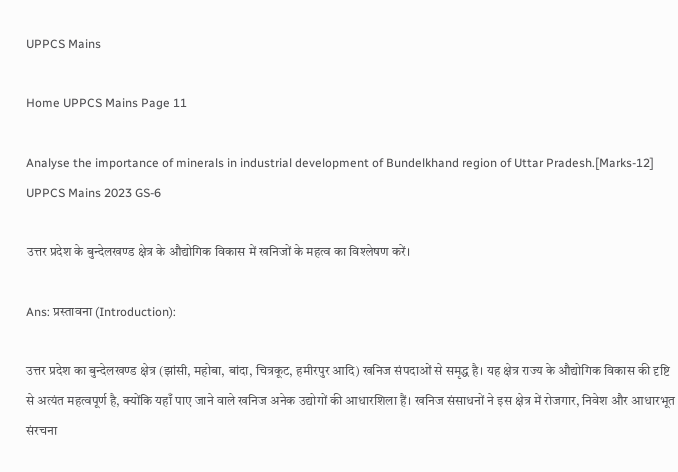UPPCS Mains

Home UPPCS Mains Page 11

Analyse the importance of minerals in industrial development of Bundelkhand region of Uttar Pradesh.[Marks-12] UPPCS Mains 2023 GS-6

उत्तर प्रदेश के बुन्देलखण्ड क्षेत्र के औद्योगिक विकास में खनिजों के महत्व का विश्लेषण करें।

Ans: प्रस्तावना (Introduction):

उत्तर प्रदेश का बुन्देलखण्ड क्षेत्र (झांसी, महोबा, बांदा, चित्रकूट, हमीरपुर आदि) खनिज संपदाओं से समृद्ध है। यह क्षेत्र राज्य के औद्योगिक विकास की दृष्टि से अत्यंत महत्वपूर्ण है, क्योंकि यहाँ पाए जाने वाले खनिज अनेक उद्योगों की आधारशिला हैं। खनिज संसाधनों ने इस क्षेत्र में रोजगार, निवेश और आधारभूत संरचना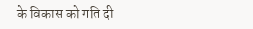के विकास को गति दी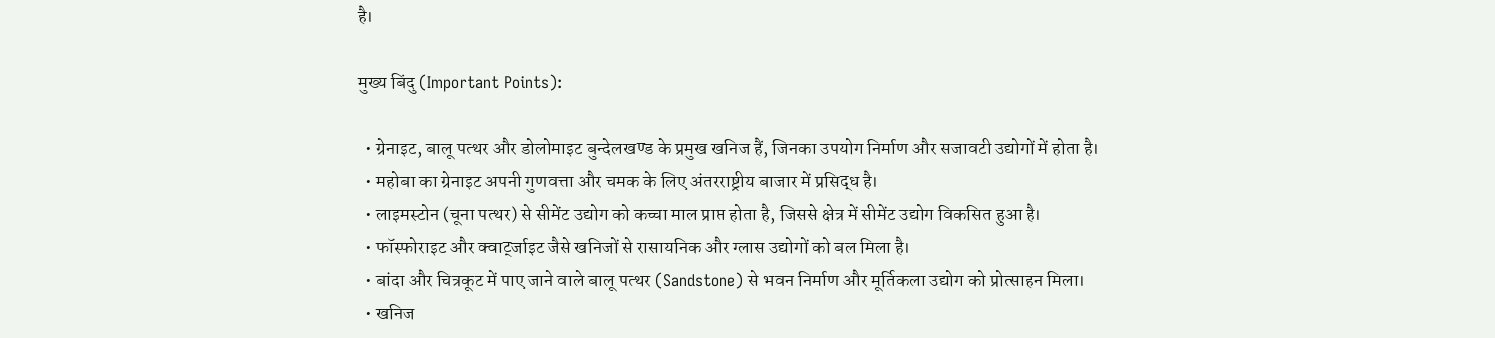है।

मुख्य बिंदु (Important Points):

  • ग्रेनाइट, बालू पत्थर और डोलोमाइट बुन्देलखण्ड के प्रमुख खनिज हैं, जिनका उपयोग निर्माण और सजावटी उद्योगों में होता है।
  • महोबा का ग्रेनाइट अपनी गुणवत्ता और चमक के लिए अंतरराष्ट्रीय बाजार में प्रसिद्ध है।
  • लाइमस्टोन (चूना पत्थर) से सीमेंट उद्योग को कच्चा माल प्राप्त होता है, जिससे क्षेत्र में सीमेंट उद्योग विकसित हुआ है।
  • फॉस्फोराइट और क्वार्ट्जाइट जैसे खनिजों से रासायनिक और ग्लास उद्योगों को बल मिला है।
  • बांदा और चित्रकूट में पाए जाने वाले बालू पत्थर (Sandstone) से भवन निर्माण और मूर्तिकला उद्योग को प्रोत्साहन मिला।
  • खनिज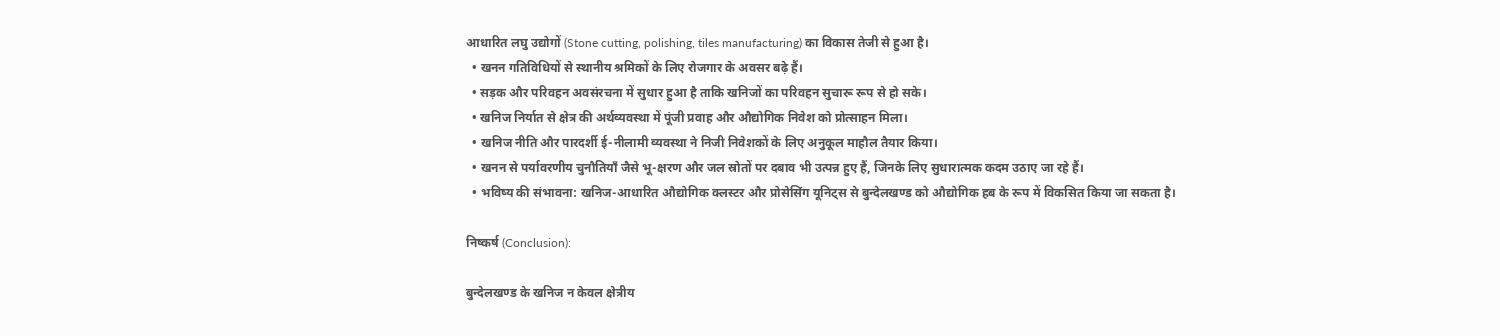आधारित लघु उद्योगों (Stone cutting, polishing, tiles manufacturing) का विकास तेजी से हुआ है।
  • खनन गतिविधियों से स्थानीय श्रमिकों के लिए रोजगार के अवसर बढ़े हैं।
  • सड़क और परिवहन अवसंरचना में सुधार हुआ है ताकि खनिजों का परिवहन सुचारू रूप से हो सके।
  • खनिज निर्यात से क्षेत्र की अर्थव्यवस्था में पूंजी प्रवाह और औद्योगिक निवेश को प्रोत्साहन मिला।
  • खनिज नीति और पारदर्शी ई-नीलामी व्यवस्था ने निजी निवेशकों के लिए अनुकूल माहौल तैयार किया।
  • खनन से पर्यावरणीय चुनौतियाँ जैसे भू-क्षरण और जल स्रोतों पर दबाव भी उत्पन्न हुए हैं, जिनके लिए सुधारात्मक कदम उठाए जा रहे हैं।
  • भविष्य की संभावना: खनिज-आधारित औद्योगिक क्लस्टर और प्रोसेसिंग यूनिट्स से बुन्देलखण्ड को औद्योगिक हब के रूप में विकसित किया जा सकता है।

निष्कर्ष (Conclusion):

बुन्देलखण्ड के खनिज न केवल क्षेत्रीय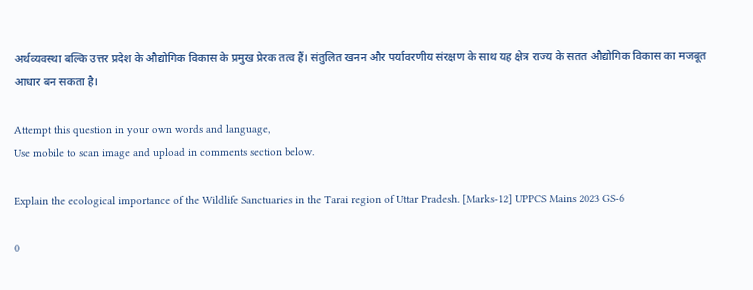अर्थव्यवस्था बल्कि उत्तर प्रदेश के औद्योगिक विकास के प्रमुख प्रेरक तत्व हैं। संतुलित खनन और पर्यावरणीय संरक्षण के साथ यह क्षेत्र राज्य के सतत औद्योगिक विकास का मजबूत आधार बन सकता है।

Attempt this question in your own words and language,
Use mobile to scan image and upload in comments section below.

Explain the ecological importance of the Wildlife Sanctuaries in the Tarai region of Uttar Pradesh. [Marks-12] UPPCS Mains 2023 GS-6

0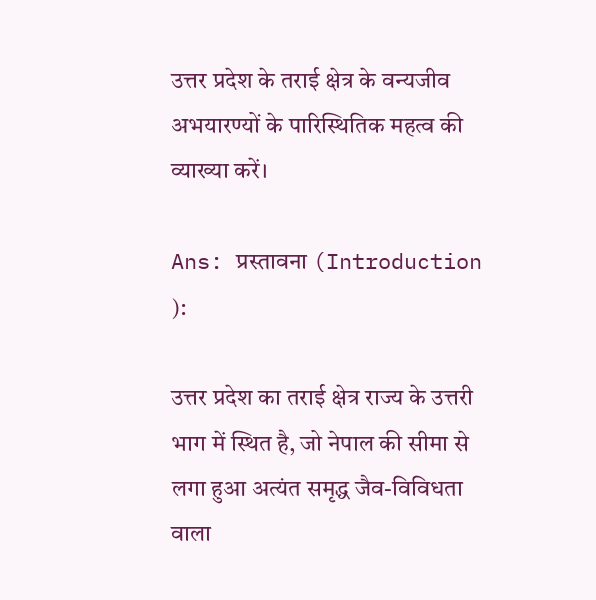उत्तर प्रदेश के तराई क्षेत्र के वन्यजीव अभयारण्यों के पारिस्थितिक महत्व की व्याख्या करें।

Ans: प्रस्तावना (Introduction ):

उत्तर प्रदेश का तराई क्षेत्र राज्य के उत्तरी भाग में स्थित है, जो नेपाल की सीमा से लगा हुआ अत्यंत समृद्ध जैव-विविधता वाला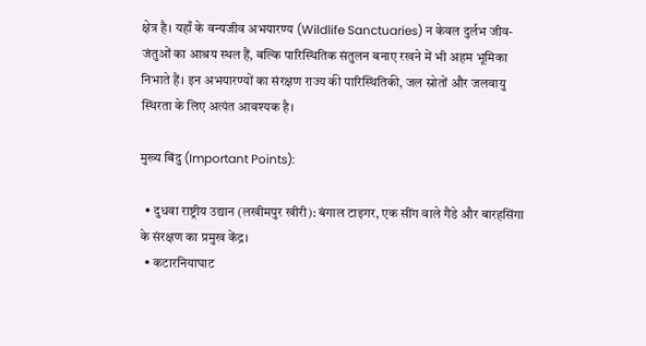क्षेत्र है। यहाँ के वन्यजीव अभयारण्य (Wildlife Sanctuaries) न केवल दुर्लभ जीव-जंतुओं का आश्रय स्थल हैं, बल्कि पारिस्थितिक संतुलन बनाए रखने में भी अहम भूमिका निभाते हैं। इन अभयारण्यों का संरक्षण राज्य की पारिस्थितिकी, जल स्रोतों और जलवायु स्थिरता के लिए अत्यंत आवश्यक है।

मुख्य बिंदु (Important Points):

  • दुधवा राष्ट्रीय उद्यान (लखीमपुर खीरी): बंगाल टाइगर, एक सींग वाले गैंडे और बारहसिंगा के संरक्षण का प्रमुख केंद्र।
  • कटारनियाघाट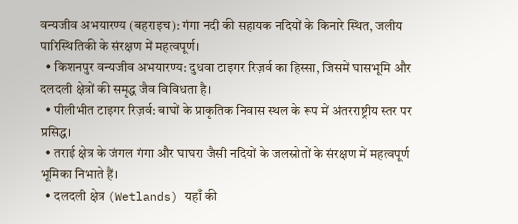वन्यजीव अभयारण्य (बहराइच): गंगा नदी की सहायक नदियों के किनारे स्थित, जलीय पारिस्थितिकी के संरक्षण में महत्वपूर्ण।
  • किशनपुर वन्यजीव अभयारण्य: दुधवा टाइगर रिज़र्व का हिस्सा, जिसमें घासभूमि और दलदली क्षेत्रों की समृद्ध जैव विविधता है।
  • पीलीभीत टाइगर रिज़र्व: बाघों के प्राकृतिक निवास स्थल के रूप में अंतरराष्ट्रीय स्तर पर प्रसिद्ध।
  • तराई क्षेत्र के जंगल गंगा और घाघरा जैसी नदियों के जलस्रोतों के संरक्षण में महत्वपूर्ण भूमिका निभाते हैं।
  • दलदली क्षेत्र (Wetlands) यहाँ की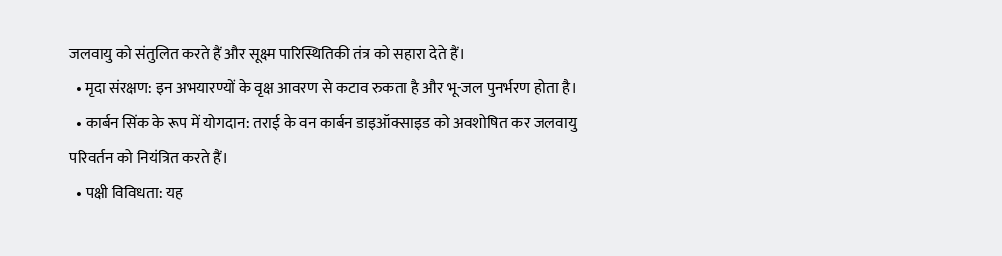जलवायु को संतुलित करते हैं और सूक्ष्म पारिस्थितिकी तंत्र को सहारा देते हैं।
  • मृदा संरक्षण: इन अभयारण्यों के वृक्ष आवरण से कटाव रुकता है और भू-जल पुनर्भरण होता है।
  • कार्बन सिंक के रूप में योगदान: तराई के वन कार्बन डाइऑक्साइड को अवशोषित कर जलवायु परिवर्तन को नियंत्रित करते हैं।
  • पक्षी विविधता: यह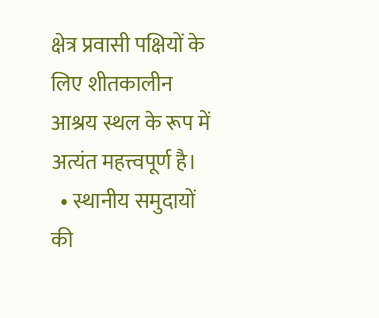क्षेत्र प्रवासी पक्षियों के लिए शीतकालीन आश्रय स्थल के रूप में अत्यंत महत्त्वपूर्ण है।
  • स्थानीय समुदायों की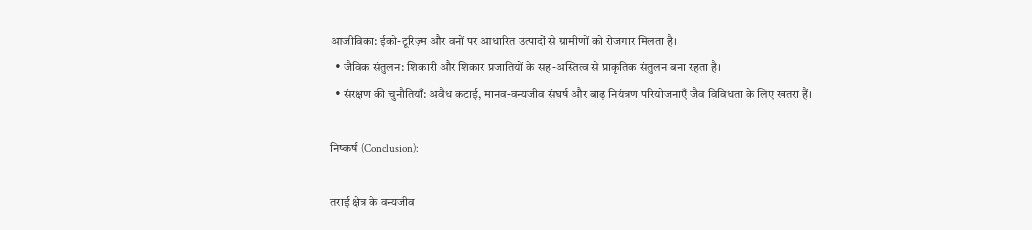आजीविका: ईको-टूरिज़्म और वनों पर आधारित उत्पादों से ग्रामीणों को रोजगार मिलता है।
  • जैविक संतुलन: शिकारी और शिकार प्रजातियों के सह-अस्तित्व से प्राकृतिक संतुलन बना रहता है।
  • संरक्षण की चुनौतियाँ: अवैध कटाई, मानव-वन्यजीव संघर्ष और बाढ़ नियंत्रण परियोजनाएँ जैव विविधता के लिए खतरा हैं।

निष्कर्ष (Conclusion):

तराई क्षेत्र के वन्यजीव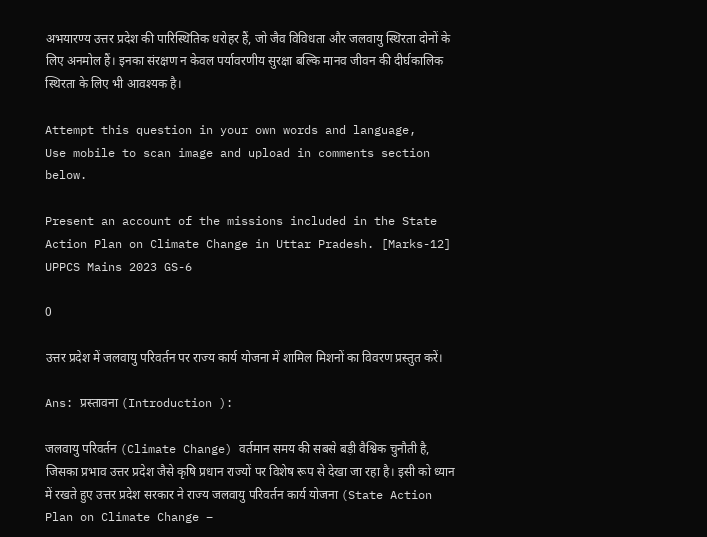अभयारण्य उत्तर प्रदेश की पारिस्थितिक धरोहर हैं, जो जैव विविधता और जलवायु स्थिरता दोनों के लिए अनमोल हैं। इनका संरक्षण न केवल पर्यावरणीय सुरक्षा बल्कि मानव जीवन की दीर्घकालिक स्थिरता के लिए भी आवश्यक है।

Attempt this question in your own words and language,
Use mobile to scan image and upload in comments section below.

Present an account of the missions included in the State Action Plan on Climate Change in Uttar Pradesh. [Marks-12] UPPCS Mains 2023 GS-6

0

उत्तर प्रदेश में जलवायु परिवर्तन पर राज्य कार्य योजना में शामिल मिशनों का विवरण प्रस्तुत करें।

Ans: प्रस्तावना (Introduction ):

जलवायु परिवर्तन (Climate Change) वर्तमान समय की सबसे बड़ी वैश्विक चुनौती है, जिसका प्रभाव उत्तर प्रदेश जैसे कृषि प्रधान राज्यों पर विशेष रूप से देखा जा रहा है। इसी को ध्यान में रखते हुए उत्तर प्रदेश सरकार ने राज्य जलवायु परिवर्तन कार्य योजना (State Action Plan on Climate Change –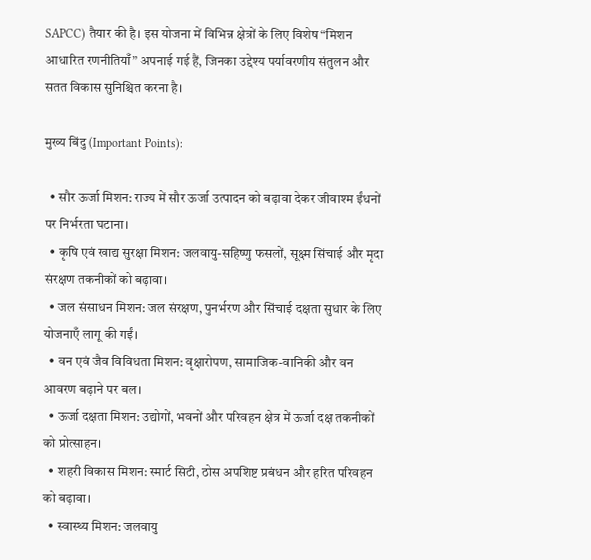SAPCC) तैयार की है। इस योजना में विभिन्न क्षेत्रों के लिए विशेष “मिशन आधारित रणनीतियाँ” अपनाई गई हैं, जिनका उद्देश्य पर्यावरणीय संतुलन और सतत विकास सुनिश्चित करना है।

मुख्य बिंदु (Important Points):

  • सौर ऊर्जा मिशन: राज्य में सौर ऊर्जा उत्पादन को बढ़ावा देकर जीवाश्म ईंधनों पर निर्भरता घटाना।
  • कृषि एवं खाद्य सुरक्षा मिशन: जलवायु-सहिष्णु फसलों, सूक्ष्म सिंचाई और मृदा संरक्षण तकनीकों को बढ़ावा।
  • जल संसाधन मिशन: जल संरक्षण, पुनर्भरण और सिंचाई दक्षता सुधार के लिए योजनाएँ लागू की गईं।
  • वन एवं जैव विविधता मिशन: वृक्षारोपण, सामाजिक-वानिकी और वन आवरण बढ़ाने पर बल।
  • ऊर्जा दक्षता मिशन: उद्योगों, भवनों और परिवहन क्षेत्र में ऊर्जा दक्ष तकनीकों को प्रोत्साहन।
  • शहरी विकास मिशन: स्मार्ट सिटी, ठोस अपशिष्ट प्रबंधन और हरित परिवहन को बढ़ावा।
  • स्वास्थ्य मिशन: जलवायु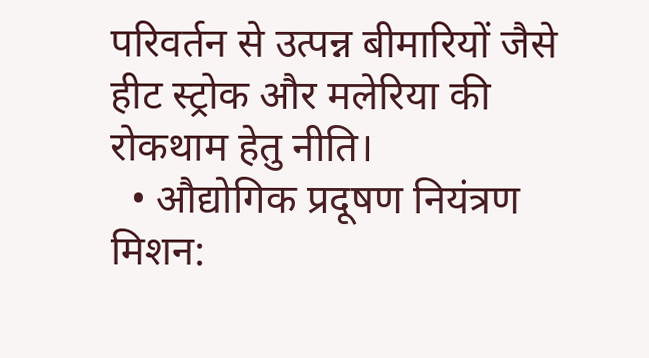परिवर्तन से उत्पन्न बीमारियों जैसे हीट स्ट्रोक और मलेरिया की रोकथाम हेतु नीति।
  • औद्योगिक प्रदूषण नियंत्रण मिशन: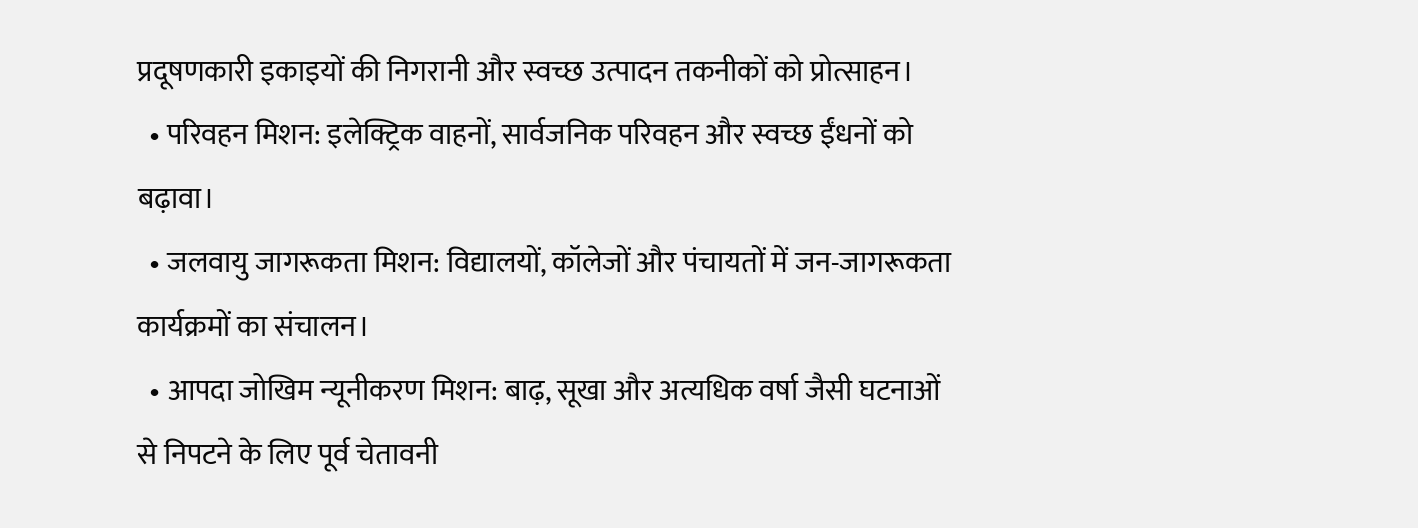प्रदूषणकारी इकाइयों की निगरानी और स्वच्छ उत्पादन तकनीकों को प्रोत्साहन।
  • परिवहन मिशन: इलेक्ट्रिक वाहनों, सार्वजनिक परिवहन और स्वच्छ ईंधनों को बढ़ावा।
  • जलवायु जागरूकता मिशन: विद्यालयों, कॉलेजों और पंचायतों में जन-जागरूकता कार्यक्रमों का संचालन।
  • आपदा जोखिम न्यूनीकरण मिशन: बाढ़, सूखा और अत्यधिक वर्षा जैसी घटनाओं से निपटने के लिए पूर्व चेतावनी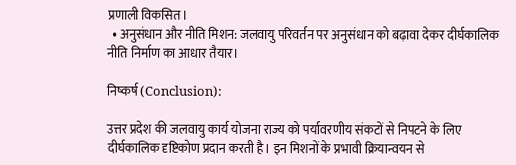प्रणाली विकसित।
  • अनुसंधान और नीति मिशन: जलवायु परिवर्तन पर अनुसंधान को बढ़ावा देकर दीर्घकालिक नीति निर्माण का आधार तैयार।

निष्कर्ष (Conclusion):

उत्तर प्रदेश की जलवायु कार्य योजना राज्य को पर्यावरणीय संकटों से निपटने के लिए दीर्घकालिक दृष्टिकोण प्रदान करती है। इन मिशनों के प्रभावी क्रियान्वयन से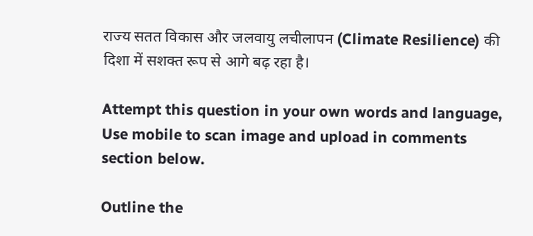राज्य सतत विकास और जलवायु लचीलापन (Climate Resilience) की दिशा में सशक्त रूप से आगे बढ़ रहा है।

Attempt this question in your own words and language,
Use mobile to scan image and upload in comments section below.

Outline the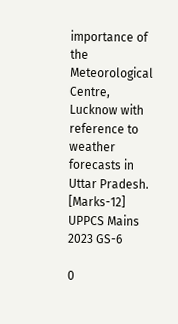importance of the Meteorological Centre, Lucknow with reference to weather forecasts in Uttar Pradesh. [Marks-12] UPPCS Mains 2023 GS-6

0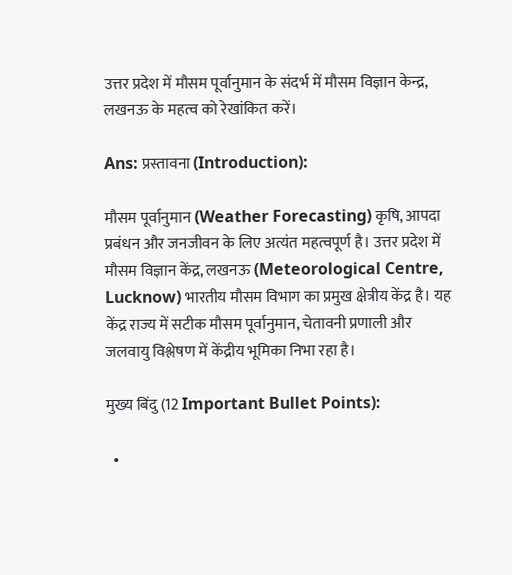उत्तर प्रदेश में मौसम पूर्वानुमान के संदर्भ में मौसम विज्ञान केन्द्र, लखनऊ के महत्व को रेखांकित करें।

Ans: प्रस्तावना (Introduction):

मौसम पूर्वानुमान (Weather Forecasting) कृषि, आपदा प्रबंधन और जनजीवन के लिए अत्यंत महत्वपूर्ण है। उत्तर प्रदेश में मौसम विज्ञान केंद्र, लखनऊ (Meteorological Centre, Lucknow) भारतीय मौसम विभाग का प्रमुख क्षेत्रीय केंद्र है। यह केंद्र राज्य में सटीक मौसम पूर्वानुमान, चेतावनी प्रणाली और जलवायु विश्लेषण में केंद्रीय भूमिका निभा रहा है।

मुख्य बिंदु (12 Important Bullet Points):

  •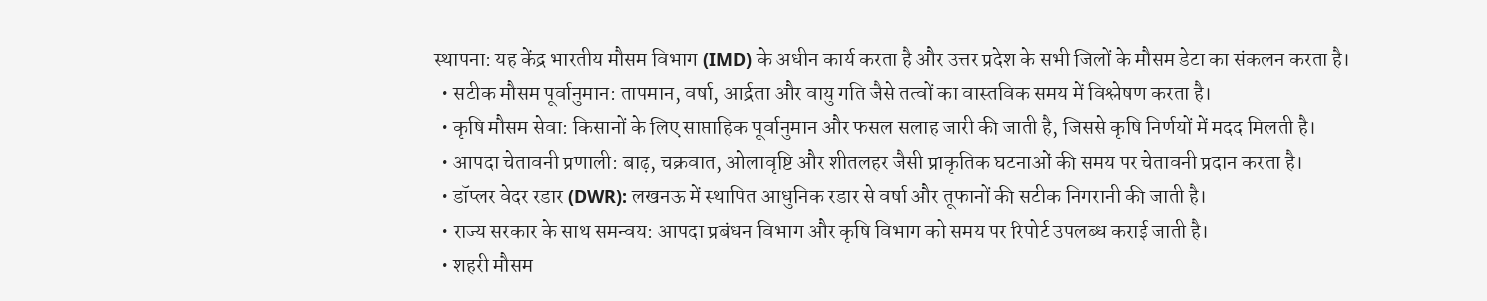स्थापना: यह केंद्र भारतीय मौसम विभाग (IMD) के अधीन कार्य करता है और उत्तर प्रदेश के सभी जिलों के मौसम डेटा का संकलन करता है।
  • सटीक मौसम पूर्वानुमान: तापमान, वर्षा, आर्द्रता और वायु गति जैसे तत्वों का वास्तविक समय में विश्लेषण करता है।
  • कृषि मौसम सेवा: किसानों के लिए साप्ताहिक पूर्वानुमान और फसल सलाह जारी की जाती है, जिससे कृषि निर्णयों में मदद मिलती है।
  • आपदा चेतावनी प्रणाली: बाढ़, चक्रवात, ओलावृष्टि और शीतलहर जैसी प्राकृतिक घटनाओं की समय पर चेतावनी प्रदान करता है।
  • डॉप्लर वेदर रडार (DWR): लखनऊ में स्थापित आधुनिक रडार से वर्षा और तूफानों की सटीक निगरानी की जाती है।
  • राज्य सरकार के साथ समन्वय: आपदा प्रबंधन विभाग और कृषि विभाग को समय पर रिपोर्ट उपलब्ध कराई जाती है।
  • शहरी मौसम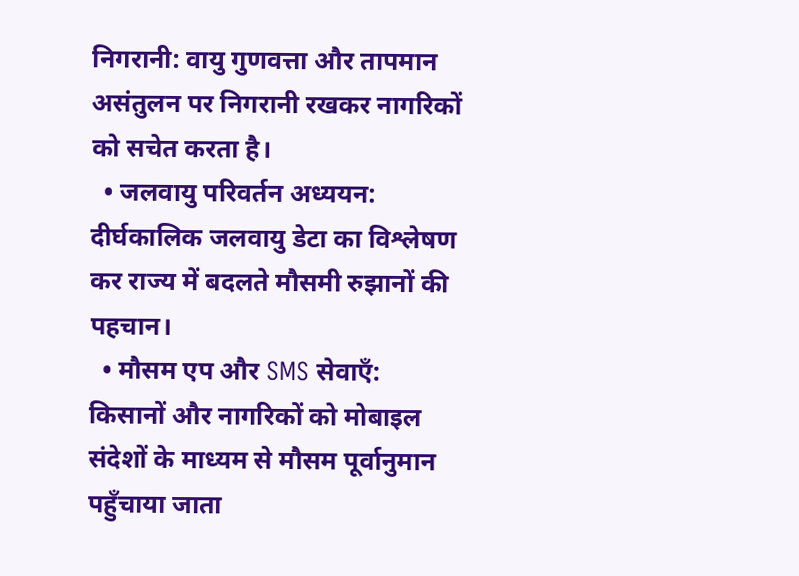निगरानी: वायु गुणवत्ता और तापमान असंतुलन पर निगरानी रखकर नागरिकों को सचेत करता है।
  • जलवायु परिवर्तन अध्ययन: दीर्घकालिक जलवायु डेटा का विश्लेषण कर राज्य में बदलते मौसमी रुझानों की पहचान।
  • मौसम एप और SMS सेवाएँ: किसानों और नागरिकों को मोबाइल संदेशों के माध्यम से मौसम पूर्वानुमान पहुँचाया जाता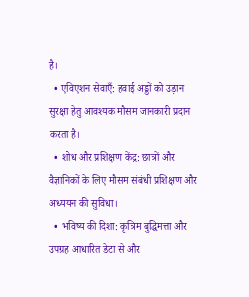है।
  • एविएशन सेवाएँ: हवाई अड्डों को उड़ान सुरक्षा हेतु आवश्यक मौसम जानकारी प्रदान करता है।
  • शोध और प्रशिक्षण केंद्र: छात्रों और वैज्ञानिकों के लिए मौसम संबंधी प्रशिक्षण और अध्ययन की सुविधा।
  • भविष्य की दिशा: कृत्रिम बुद्धिमत्ता और उपग्रह आधारित डेटा से और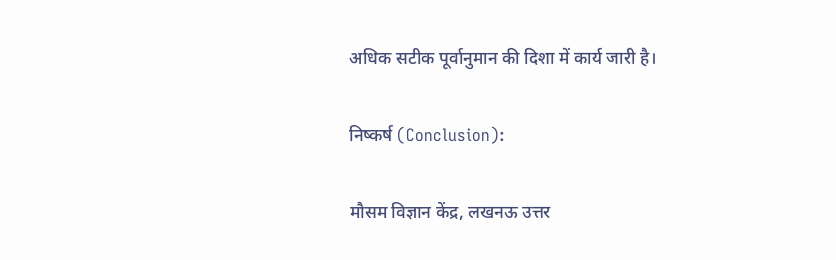अधिक सटीक पूर्वानुमान की दिशा में कार्य जारी है।

निष्कर्ष (Conclusion):

मौसम विज्ञान केंद्र, लखनऊ उत्तर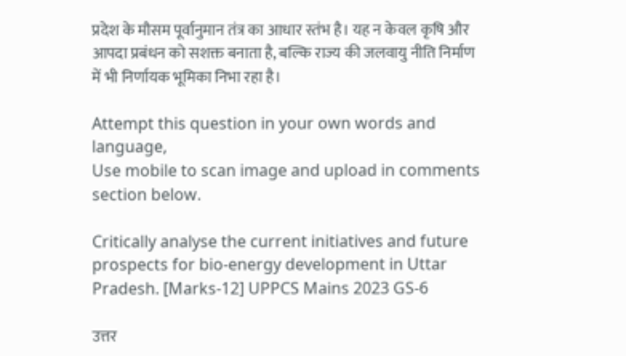प्रदेश के मौसम पूर्वानुमान तंत्र का आधार स्तंभ है। यह न केवल कृषि और आपदा प्रबंधन को सशक्त बनाता है, बल्कि राज्य की जलवायु नीति निर्माण में भी निर्णायक भूमिका निभा रहा है।

Attempt this question in your own words and language,
Use mobile to scan image and upload in comments section below.

Critically analyse the current initiatives and future prospects for bio-energy development in Uttar Pradesh. [Marks-12] UPPCS Mains 2023 GS-6

उत्तर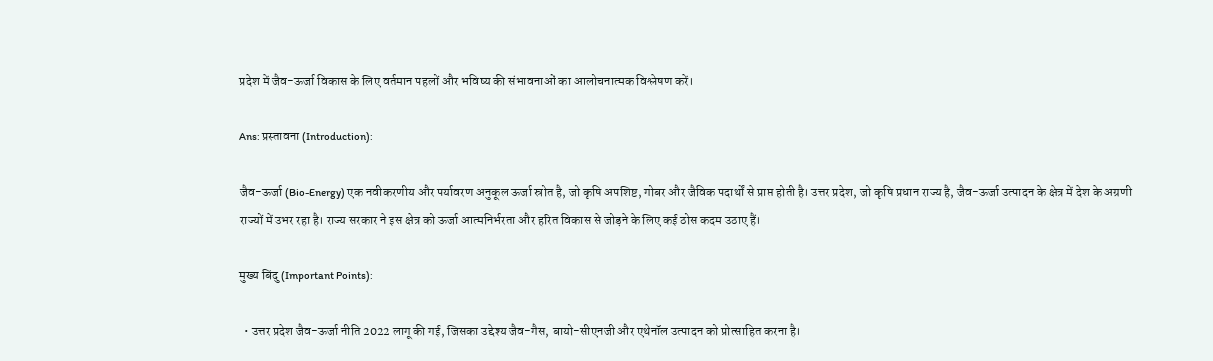प्रदेश में जैव-ऊर्जा विकास के लिए वर्तमान पहलों और भविष्य की संभावनाओं का आलोचनात्मक विश्लेषण करें।

Ans: प्रस्तावना (Introduction):

जैव-ऊर्जा (Bio-Energy) एक नवीकरणीय और पर्यावरण अनुकूल ऊर्जा स्रोत है, जो कृषि अपशिष्ट, गोबर और जैविक पदार्थों से प्राप्त होती है। उत्तर प्रदेश, जो कृषि प्रधान राज्य है, जैव-ऊर्जा उत्पादन के क्षेत्र में देश के अग्रणी राज्यों में उभर रहा है। राज्य सरकार ने इस क्षेत्र को ऊर्जा आत्मनिर्भरता और हरित विकास से जोड़ने के लिए कई ठोस कदम उठाए हैं।

मुख्य बिंदु (Important Points):

  • उत्तर प्रदेश जैव-ऊर्जा नीति 2022 लागू की गई, जिसका उद्देश्य जैव-गैस, बायो-सीएनजी और एथेनॉल उत्पादन को प्रोत्साहित करना है।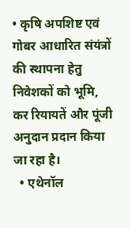• कृषि अपशिष्ट एवं गोबर आधारित संयंत्रों की स्थापना हेतु निवेशकों को भूमि, कर रियायतें और पूंजी अनुदान प्रदान किया जा रहा है।
  • एथेनॉल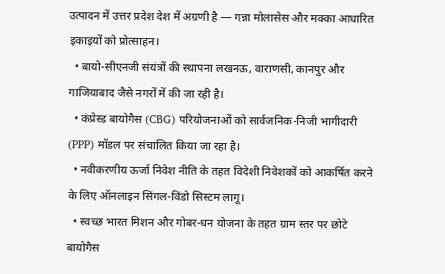उत्पादन में उत्तर प्रदेश देश में अग्रणी है — गन्ना मोलासेस और मक्का आधारित इकाइयों को प्रोत्साहन।
  • बायो-सीएनजी संयंत्रों की स्थापना लखनऊ, वाराणसी, कानपुर और गाजियाबाद जैसे नगरों में की जा रही है।
  • कंप्रेस्ड बायोगैस (CBG) परियोजनाओं को सार्वजनिक-निजी भागीदारी (PPP) मॉडल पर संचालित किया जा रहा है।
  • नवीकरणीय ऊर्जा निवेश नीति के तहत विदेशी निवेशकों को आकर्षित करने के लिए ऑनलाइन सिंगल-विंडो सिस्टम लागू।
  • स्वच्छ भारत मिशन और गोबर-धन योजना के तहत ग्राम स्तर पर छोटे बायोगैस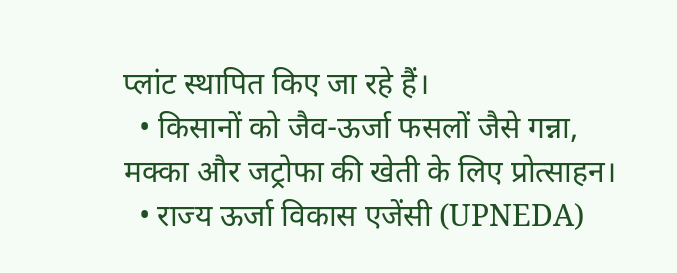प्लांट स्थापित किए जा रहे हैं।
  • किसानों को जैव-ऊर्जा फसलों जैसे गन्ना, मक्का और जट्रोफा की खेती के लिए प्रोत्साहन।
  • राज्य ऊर्जा विकास एजेंसी (UPNEDA)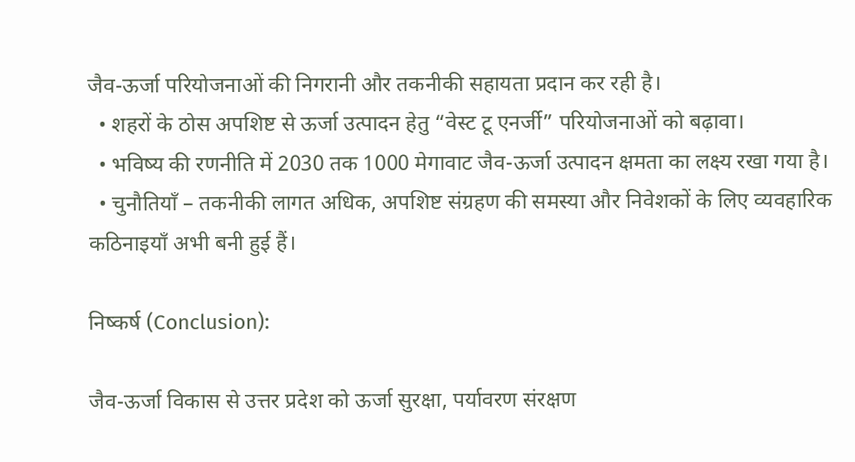जैव-ऊर्जा परियोजनाओं की निगरानी और तकनीकी सहायता प्रदान कर रही है।
  • शहरों के ठोस अपशिष्ट से ऊर्जा उत्पादन हेतु “वेस्ट टू एनर्जी” परियोजनाओं को बढ़ावा।
  • भविष्य की रणनीति में 2030 तक 1000 मेगावाट जैव-ऊर्जा उत्पादन क्षमता का लक्ष्य रखा गया है।
  • चुनौतियाँ – तकनीकी लागत अधिक, अपशिष्ट संग्रहण की समस्या और निवेशकों के लिए व्यवहारिक कठिनाइयाँ अभी बनी हुई हैं।

निष्कर्ष (Conclusion):

जैव-ऊर्जा विकास से उत्तर प्रदेश को ऊर्जा सुरक्षा, पर्यावरण संरक्षण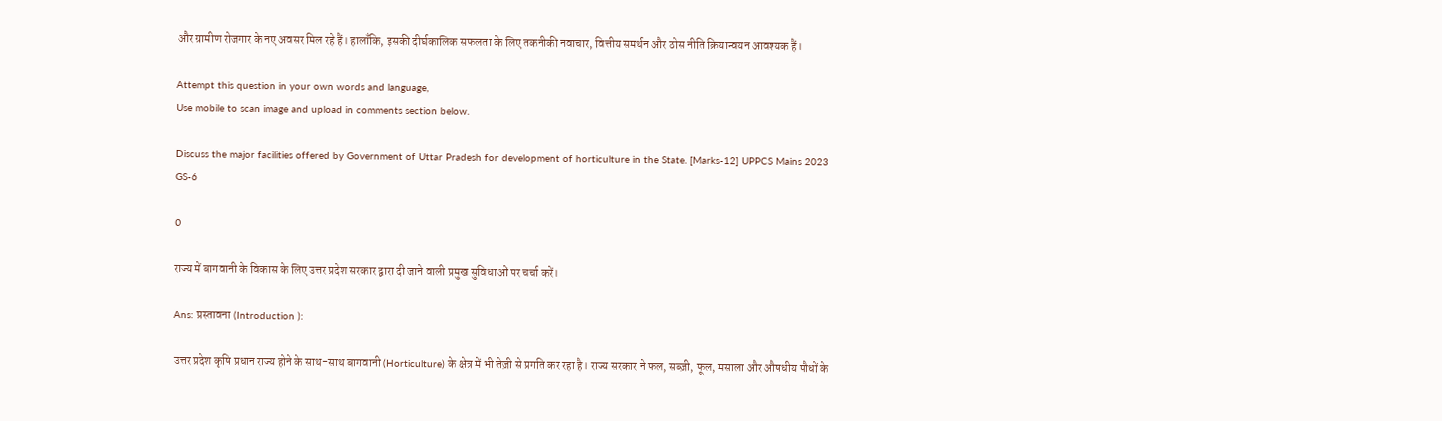और ग्रामीण रोजगार के नए अवसर मिल रहे हैं। हालाँकि, इसकी दीर्घकालिक सफलता के लिए तकनीकी नवाचार, वित्तीय समर्थन और ठोस नीति क्रियान्वयन आवश्यक हैं।

Attempt this question in your own words and language,
Use mobile to scan image and upload in comments section below.

Discuss the major facilities offered by Government of Uttar Pradesh for development of horticulture in the State. [Marks-12] UPPCS Mains 2023 GS-6

0

राज्य में बागवानी के विकास के लिए उत्तर प्रदेश सरकार द्वारा दी जाने वाली प्रमुख सुविधाओं पर चर्चा करें।

Ans: प्रस्तावना (Introduction ):

उत्तर प्रदेश कृषि प्रधान राज्य होने के साथ-साथ बागवानी (Horticulture) के क्षेत्र में भी तेज़ी से प्रगति कर रहा है। राज्य सरकार ने फल, सब्ज़ी, फूल, मसाला और औषधीय पौधों के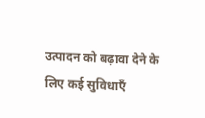उत्पादन को बढ़ावा देने के लिए कई सुविधाएँ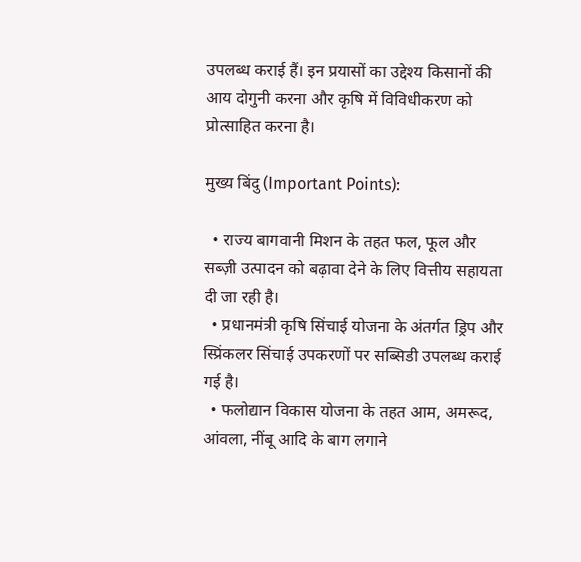उपलब्ध कराई हैं। इन प्रयासों का उद्देश्य किसानों की आय दोगुनी करना और कृषि में विविधीकरण को प्रोत्साहित करना है।

मुख्य बिंदु (Important Points):

  • राज्य बागवानी मिशन के तहत फल, फूल और सब्ज़ी उत्पादन को बढ़ावा देने के लिए वित्तीय सहायता दी जा रही है।
  • प्रधानमंत्री कृषि सिंचाई योजना के अंतर्गत ड्रिप और स्प्रिंकलर सिंचाई उपकरणों पर सब्सिडी उपलब्ध कराई गई है।
  • फलोद्यान विकास योजना के तहत आम, अमरूद, आंवला, नींबू आदि के बाग लगाने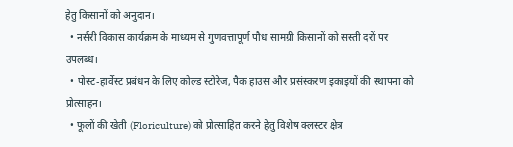हेतु किसानों को अनुदान।
  • नर्सरी विकास कार्यक्रम के माध्यम से गुणवत्तापूर्ण पौध सामग्री किसानों को सस्ती दरों पर उपलब्ध।
  • पोस्ट-हार्वेस्ट प्रबंधन के लिए कोल्ड स्टोरेज, पैक हाउस और प्रसंस्करण इकाइयों की स्थापना को प्रोत्साहन।
  • फूलों की खेती (Floriculture) को प्रोत्साहित करने हेतु विशेष क्लस्टर क्षेत्र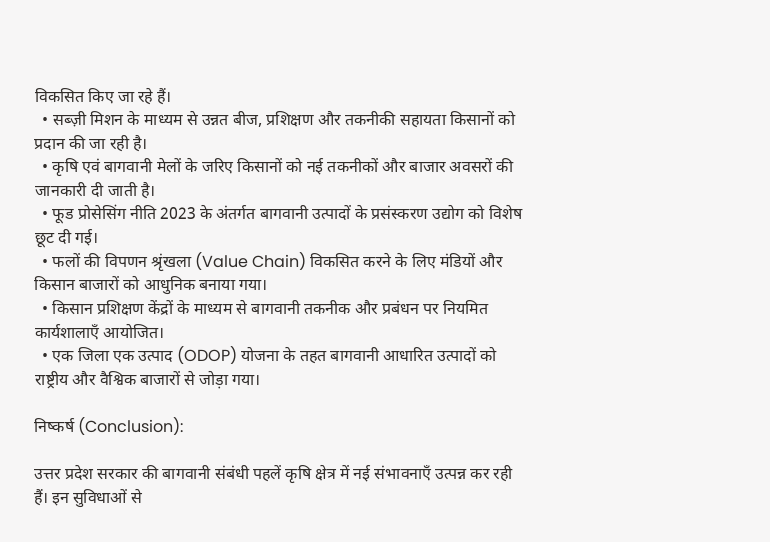विकसित किए जा रहे हैं।
  • सब्ज़ी मिशन के माध्यम से उन्नत बीज, प्रशिक्षण और तकनीकी सहायता किसानों को प्रदान की जा रही है।
  • कृषि एवं बागवानी मेलों के जरिए किसानों को नई तकनीकों और बाजार अवसरों की जानकारी दी जाती है।
  • फूड प्रोसेसिंग नीति 2023 के अंतर्गत बागवानी उत्पादों के प्रसंस्करण उद्योग को विशेष छूट दी गई।
  • फलों की विपणन श्रृंखला (Value Chain) विकसित करने के लिए मंडियों और किसान बाजारों को आधुनिक बनाया गया।
  • किसान प्रशिक्षण केंद्रों के माध्यम से बागवानी तकनीक और प्रबंधन पर नियमित कार्यशालाएँ आयोजित।
  • एक जिला एक उत्पाद (ODOP) योजना के तहत बागवानी आधारित उत्पादों को राष्ट्रीय और वैश्विक बाजारों से जोड़ा गया।

निष्कर्ष (Conclusion):

उत्तर प्रदेश सरकार की बागवानी संबंधी पहलें कृषि क्षेत्र में नई संभावनाएँ उत्पन्न कर रही हैं। इन सुविधाओं से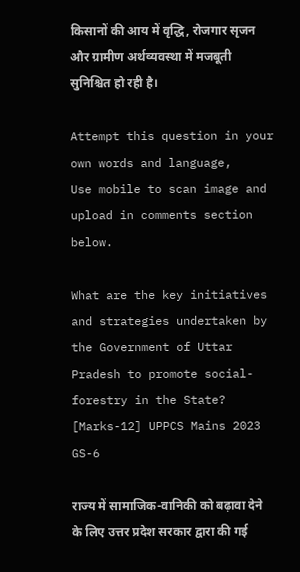किसानों की आय में वृद्धि, रोजगार सृजन और ग्रामीण अर्थव्यवस्था में मजबूती सुनिश्चित हो रही है।

Attempt this question in your own words and language,
Use mobile to scan image and upload in comments section below.

What are the key initiatives and strategies undertaken by the Government of Uttar Pradesh to promote social-forestry in the State? [Marks-12] UPPCS Mains 2023 GS-6

राज्य में सामाजिक-वानिकी को बढ़ावा देने के लिए उत्तर प्रदेश सरकार द्वारा की गई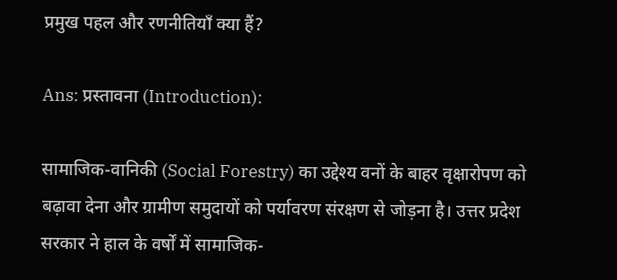प्रमुख पहल और रणनीतियाँ क्या हैं?

Ans: प्रस्तावना (Introduction):

सामाजिक-वानिकी (Social Forestry) का उद्देश्य वनों के बाहर वृक्षारोपण को बढ़ावा देना और ग्रामीण समुदायों को पर्यावरण संरक्षण से जोड़ना है। उत्तर प्रदेश सरकार ने हाल के वर्षों में सामाजिक-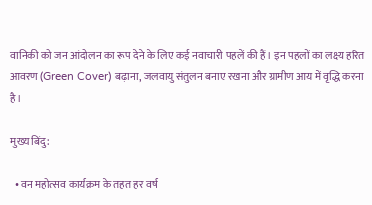वानिकी को जन आंदोलन का रूप देने के लिए कई नवाचारी पहलें की हैं। इन पहलों का लक्ष्य हरित आवरण (Green Cover) बढ़ाना, जलवायु संतुलन बनाए रखना और ग्रामीण आय में वृद्धि करना है।

मुख्य बिंदु:

  • वन महोत्सव कार्यक्रम के तहत हर वर्ष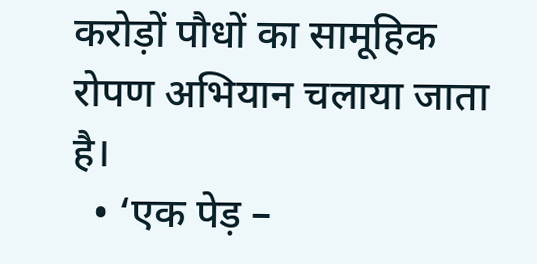करोड़ों पौधों का सामूहिक रोपण अभियान चलाया जाता है।
  • ‘एक पेड़ –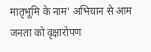मातृभूमि के नाम’ अभियान से आम जनता को वृक्षारोपण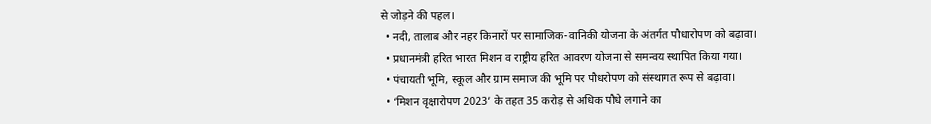से जोड़ने की पहल।
  • नदी, तालाब और नहर किनारों पर सामाजिक-वानिकी योजना के अंतर्गत पौधारोपण को बढ़ावा।
  • प्रधानमंत्री हरित भारत मिशन व राष्ट्रीय हरित आवरण योजना से समन्वय स्थापित किया गया।
  • पंचायती भूमि, स्कूल और ग्राम समाज की भूमि पर पौधरोपण को संस्थागत रूप से बढ़ावा।
  • ‘मिशन वृक्षारोपण 2023’ के तहत 35 करोड़ से अधिक पौधे लगाने का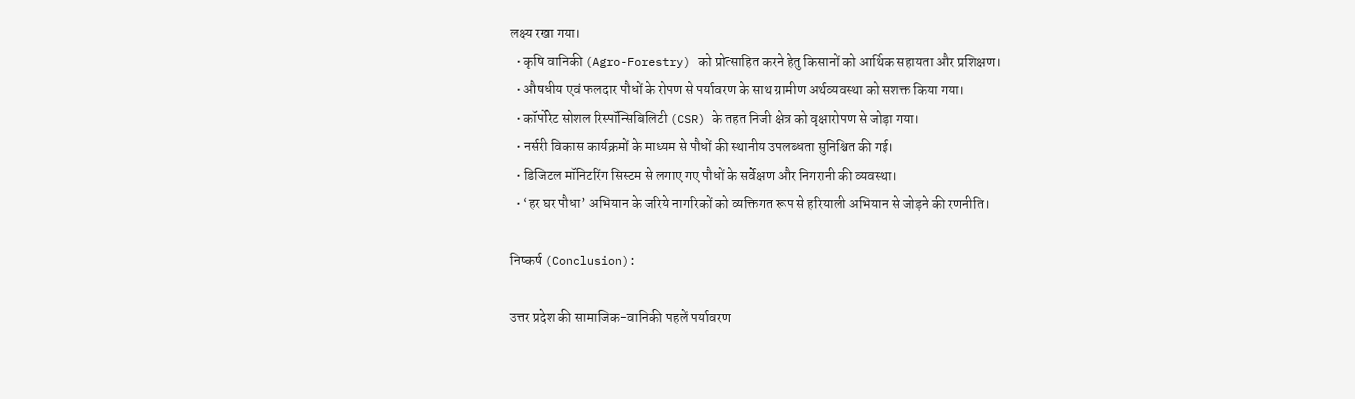लक्ष्य रखा गया।
  • कृषि वानिकी (Agro-Forestry) को प्रोत्साहित करने हेतु किसानों को आर्थिक सहायता और प्रशिक्षण।
  • औषधीय एवं फलदार पौधों के रोपण से पर्यावरण के साथ ग्रामीण अर्थव्यवस्था को सशक्त किया गया।
  • कॉर्पोरेट सोशल रिस्पॉन्सिबिलिटी (CSR) के तहत निजी क्षेत्र को वृक्षारोपण से जोड़ा गया।
  • नर्सरी विकास कार्यक्रमों के माध्यम से पौधों की स्थानीय उपलब्धता सुनिश्चित की गई।
  • डिजिटल मॉनिटरिंग सिस्टम से लगाए गए पौधों के सर्वेक्षण और निगरानी की व्यवस्था।
  • ‘हर घर पौधा’ अभियान के जरिये नागरिकों को व्यक्तिगत रूप से हरियाली अभियान से जोड़ने की रणनीति।

निष्कर्ष (Conclusion):

उत्तर प्रदेश की सामाजिक-वानिकी पहलें पर्यावरण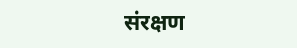संरक्षण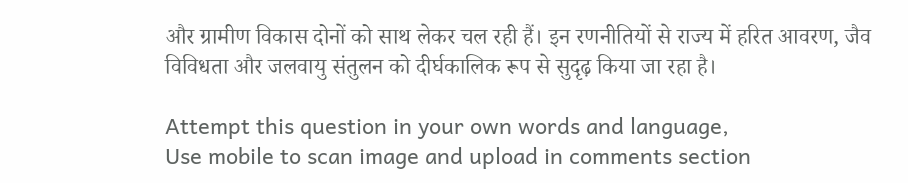और ग्रामीण विकास दोनों को साथ लेकर चल रही हैं। इन रणनीतियों से राज्य में हरित आवरण, जैव विविधता और जलवायु संतुलन को दीर्घकालिक रूप से सुदृढ़ किया जा रहा है।

Attempt this question in your own words and language,
Use mobile to scan image and upload in comments section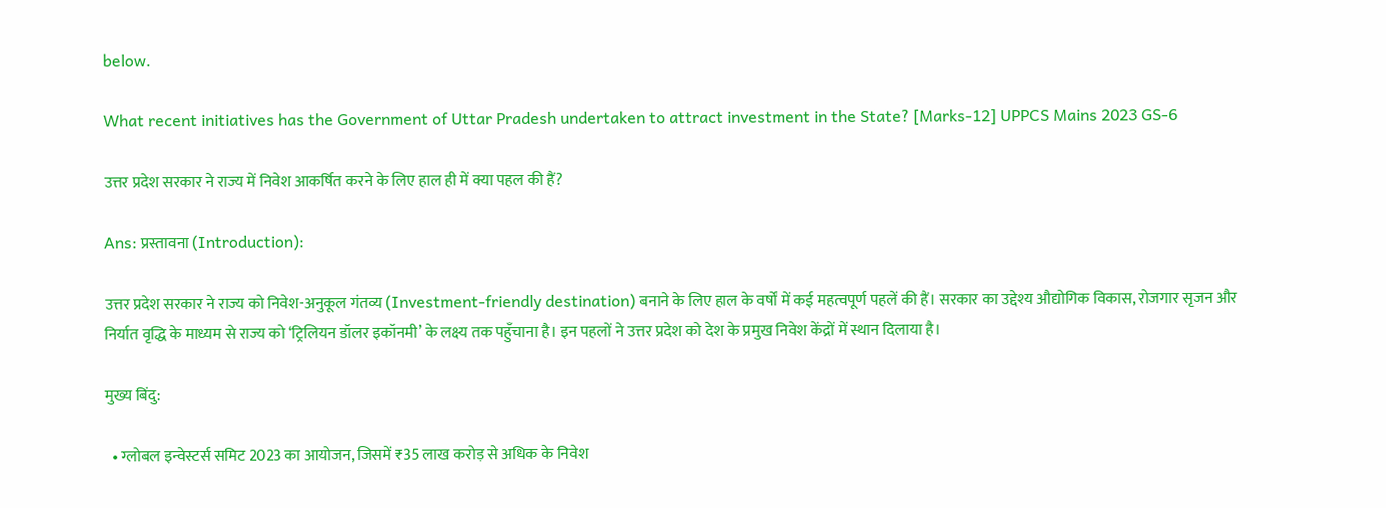below.

What recent initiatives has the Government of Uttar Pradesh undertaken to attract investment in the State? [Marks-12] UPPCS Mains 2023 GS-6

उत्तर प्रदेश सरकार ने राज्य में निवेश आकर्षित करने के लिए हाल ही में क्या पहल की हैं?

Ans: प्रस्तावना (Introduction):

उत्तर प्रदेश सरकार ने राज्य को निवेश-अनुकूल गंतव्य (Investment-friendly destination) बनाने के लिए हाल के वर्षों में कई महत्वपूर्ण पहलें की हैं। सरकार का उद्देश्य औद्योगिक विकास, रोजगार सृजन और निर्यात वृद्धि के माध्यम से राज्य को ‘ट्रिलियन डॉलर इकॉनमी’ के लक्ष्य तक पहुँचाना है। इन पहलों ने उत्तर प्रदेश को देश के प्रमुख निवेश केंद्रों में स्थान दिलाया है।

मुख्य बिंदु:

  • ग्लोबल इन्वेस्टर्स समिट 2023 का आयोजन, जिसमें ₹35 लाख करोड़ से अधिक के निवेश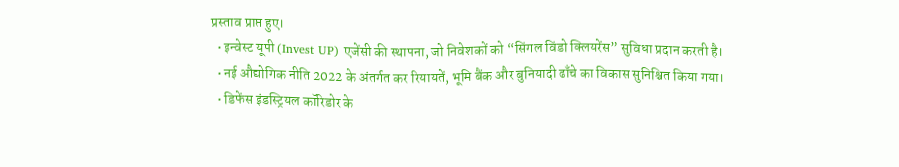प्रस्ताव प्राप्त हुए।
  • इन्वेस्ट यूपी (Invest UP) एजेंसी की स्थापना, जो निवेशकों को “सिंगल विंडो क्लियरेंस” सुविधा प्रदान करती है।
  • नई औद्योगिक नीति 2022 के अंतर्गत कर रियायतें, भूमि बैंक और बुनियादी ढाँचे का विकास सुनिश्चित किया गया।
  • डिफेंस इंडस्ट्रियल कॉरिडोर के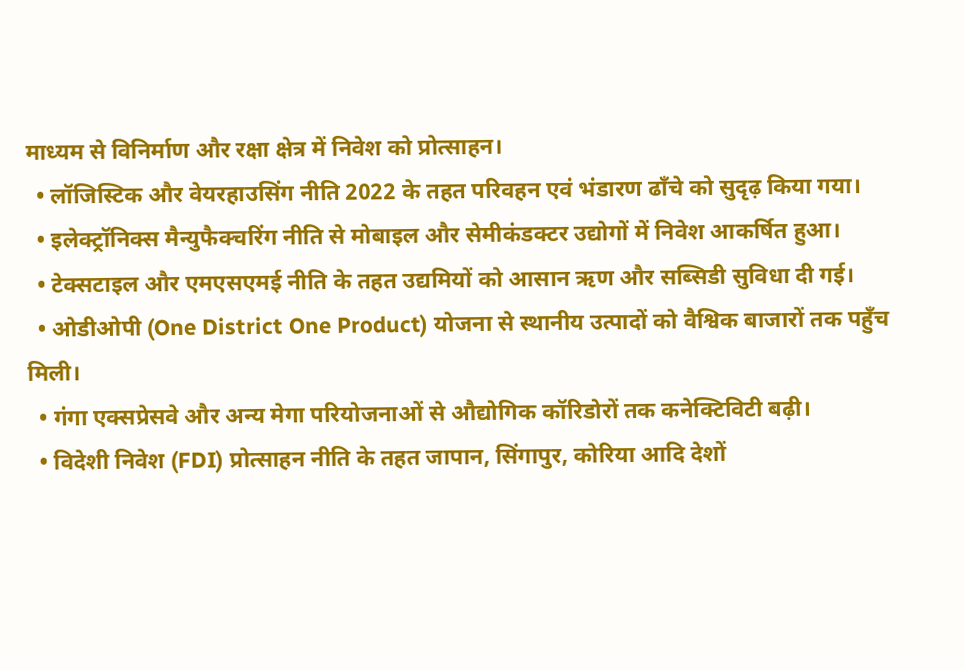माध्यम से विनिर्माण और रक्षा क्षेत्र में निवेश को प्रोत्साहन।
  • लॉजिस्टिक और वेयरहाउसिंग नीति 2022 के तहत परिवहन एवं भंडारण ढाँचे को सुदृढ़ किया गया।
  • इलेक्ट्रॉनिक्स मैन्युफैक्चरिंग नीति से मोबाइल और सेमीकंडक्टर उद्योगों में निवेश आकर्षित हुआ।
  • टेक्सटाइल और एमएसएमई नीति के तहत उद्यमियों को आसान ऋण और सब्सिडी सुविधा दी गई।
  • ओडीओपी (One District One Product) योजना से स्थानीय उत्पादों को वैश्विक बाजारों तक पहुँच मिली।
  • गंगा एक्सप्रेसवे और अन्य मेगा परियोजनाओं से औद्योगिक कॉरिडोरों तक कनेक्टिविटी बढ़ी।
  • विदेशी निवेश (FDI) प्रोत्साहन नीति के तहत जापान, सिंगापुर, कोरिया आदि देशों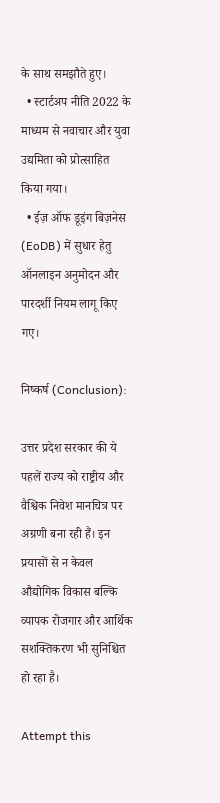के साथ समझौते हुए।
  • स्टार्टअप नीति 2022 के माध्यम से नवाचार और युवा उद्यमिता को प्रोत्साहित किया गया।
  • ईज़ ऑफ डूइंग बिज़नेस (EoDB) में सुधार हेतु ऑनलाइन अनुमोदन और पारदर्शी नियम लागू किए गए।

निष्कर्ष (Conclusion):

उत्तर प्रदेश सरकार की ये पहलें राज्य को राष्ट्रीय और वैश्विक निवेश मानचित्र पर अग्रणी बना रही हैं। इन प्रयासों से न केवल औद्योगिक विकास बल्कि व्यापक रोजगार और आर्थिक सशक्तिकरण भी सुनिश्चित हो रहा है।

Attempt this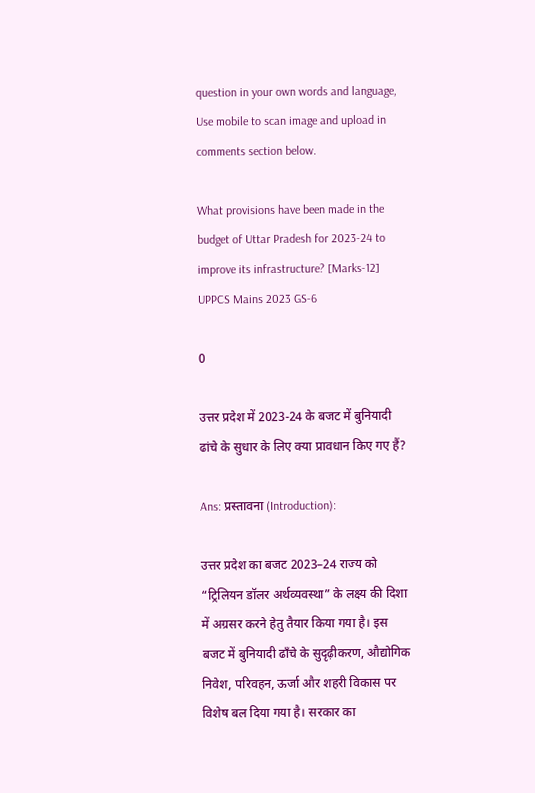question in your own words and language,
Use mobile to scan image and upload in comments section below.

What provisions have been made in the budget of Uttar Pradesh for 2023-24 to improve its infrastructure? [Marks-12] UPPCS Mains 2023 GS-6

0

उत्तर प्रदेश में 2023-24 के बजट में बुनियादी ढांचे के सुधार के लिए क्या प्रावधान किए गए हैं?

Ans: प्रस्तावना (Introduction):

उत्तर प्रदेश का बजट 2023–24 राज्य को “ट्रिलियन डॉलर अर्थव्यवस्था” के लक्ष्य की दिशा में अग्रसर करने हेतु तैयार किया गया है। इस बजट में बुनियादी ढाँचे के सुदृढ़ीकरण, औद्योगिक निवेश, परिवहन, ऊर्जा और शहरी विकास पर विशेष बल दिया गया है। सरकार का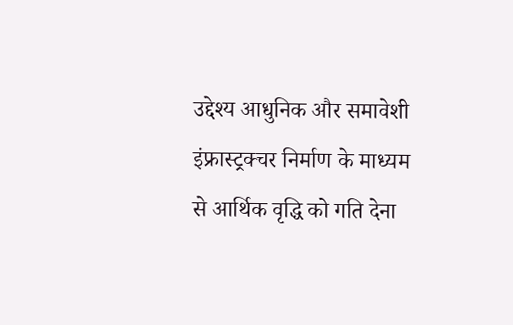उद्देश्य आधुनिक और समावेशी इंफ्रास्ट्रक्चर निर्माण के माध्यम से आर्थिक वृद्धि को गति देना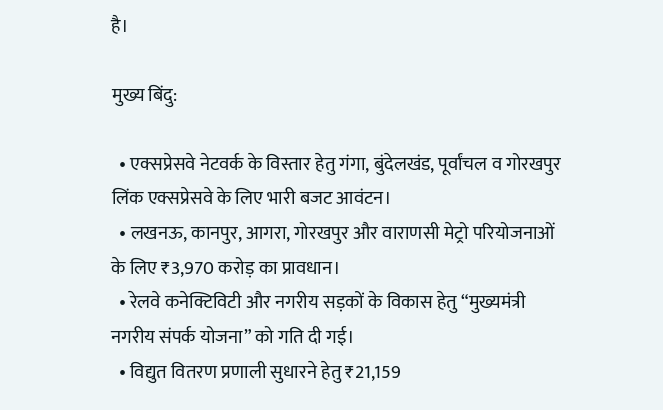है।

मुख्य बिंदु:

  • एक्सप्रेसवे नेटवर्क के विस्तार हेतु गंगा, बुंदेलखंड, पूर्वांचल व गोरखपुर लिंक एक्सप्रेसवे के लिए भारी बजट आवंटन।
  • लखनऊ, कानपुर, आगरा, गोरखपुर और वाराणसी मेट्रो परियोजनाओं के लिए ₹3,970 करोड़ का प्रावधान।
  • रेलवे कनेक्टिविटी और नगरीय सड़कों के विकास हेतु “मुख्यमंत्री नगरीय संपर्क योजना” को गति दी गई।
  • विद्युत वितरण प्रणाली सुधारने हेतु ₹21,159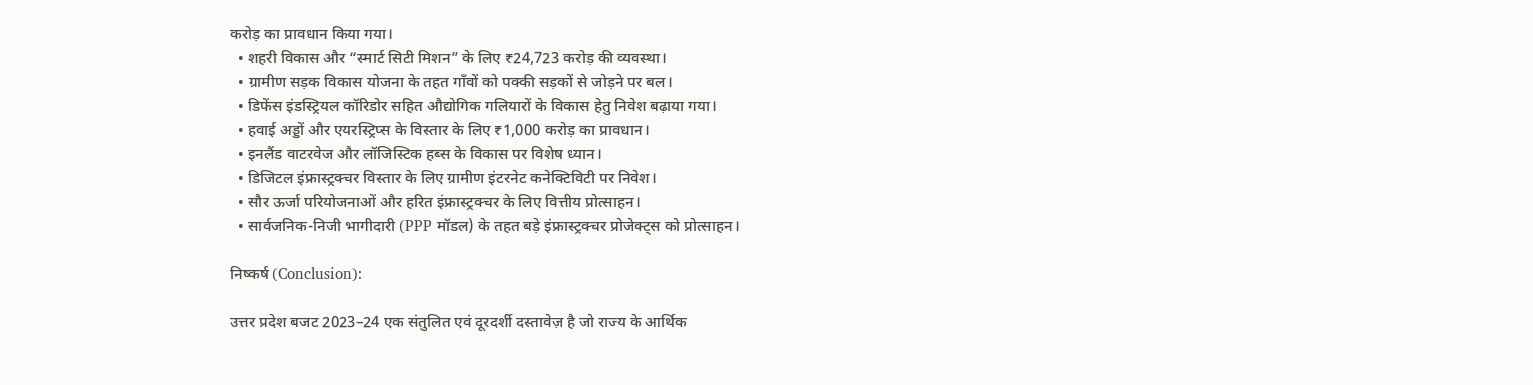करोड़ का प्रावधान किया गया।
  • शहरी विकास और “स्मार्ट सिटी मिशन” के लिए ₹24,723 करोड़ की व्यवस्था।
  • ग्रामीण सड़क विकास योजना के तहत गाँवों को पक्की सड़कों से जोड़ने पर बल।
  • डिफेंस इंडस्ट्रियल कॉरिडोर सहित औद्योगिक गलियारों के विकास हेतु निवेश बढ़ाया गया।
  • हवाई अड्डों और एयरस्ट्रिप्स के विस्तार के लिए ₹1,000 करोड़ का प्रावधान।
  • इनलैंड वाटरवेज और लॉजिस्टिक हब्स के विकास पर विशेष ध्यान।
  • डिजिटल इंफ्रास्ट्रक्चर विस्तार के लिए ग्रामीण इंटरनेट कनेक्टिविटी पर निवेश।
  • सौर ऊर्जा परियोजनाओं और हरित इंफ्रास्ट्रक्चर के लिए वित्तीय प्रोत्साहन।
  • सार्वजनिक-निजी भागीदारी (PPP मॉडल) के तहत बड़े इंफ्रास्ट्रक्चर प्रोजेक्ट्स को प्रोत्साहन।

निष्कर्ष (Conclusion):

उत्तर प्रदेश बजट 2023–24 एक संतुलित एवं दूरदर्शी दस्तावेज़ है जो राज्य के आर्थिक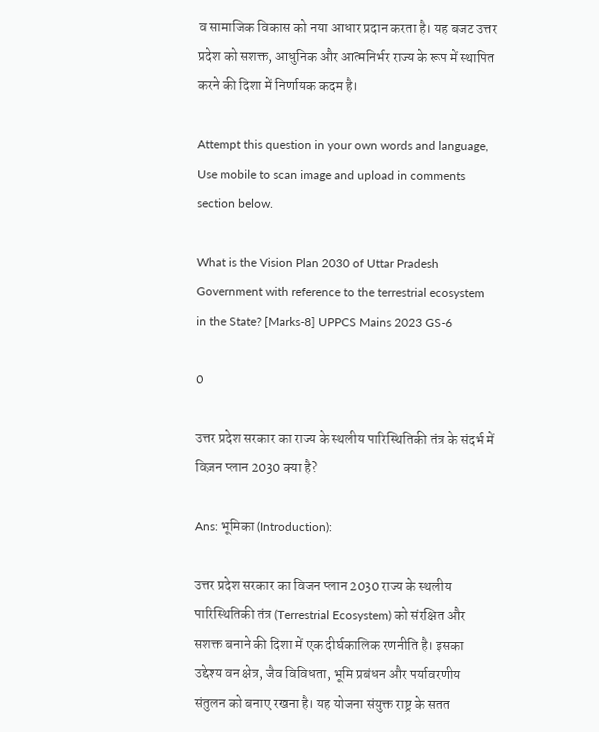व सामाजिक विकास को नया आधार प्रदान करता है। यह बजट उत्तर प्रदेश को सशक्त, आधुनिक और आत्मनिर्भर राज्य के रूप में स्थापित करने की दिशा में निर्णायक कदम है।

Attempt this question in your own words and language,
Use mobile to scan image and upload in comments section below.

What is the Vision Plan 2030 of Uttar Pradesh Government with reference to the terrestrial ecosystem in the State? [Marks-8] UPPCS Mains 2023 GS-6

0

उत्तर प्रदेश सरकार का राज्य के स्थलीय पारिस्थितिकी तंत्र के संदर्भ में विज़न प्लान 2030 क्या है?

Ans: भूमिका (Introduction):

उत्तर प्रदेश सरकार का विजन प्लान 2030 राज्य के स्थलीय पारिस्थितिकी तंत्र (Terrestrial Ecosystem) को संरक्षित और सशक्त बनाने की दिशा में एक दीर्घकालिक रणनीति है। इसका उद्देश्य वन क्षेत्र, जैव विविधता, भूमि प्रबंधन और पर्यावरणीय संतुलन को बनाए रखना है। यह योजना संयुक्त राष्ट्र के सतत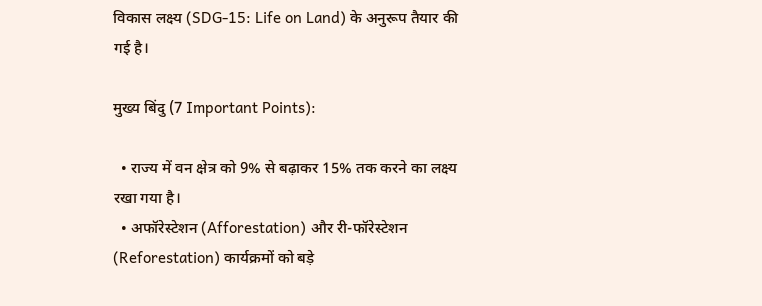विकास लक्ष्य (SDG-15: Life on Land) के अनुरूप तैयार की गई है।

मुख्य बिंदु (7 Important Points):

  • राज्य में वन क्षेत्र को 9% से बढ़ाकर 15% तक करने का लक्ष्य रखा गया है।
  • अफॉरेस्टेशन (Afforestation) और री-फॉरेस्टेशन (Reforestation) कार्यक्रमों को बड़े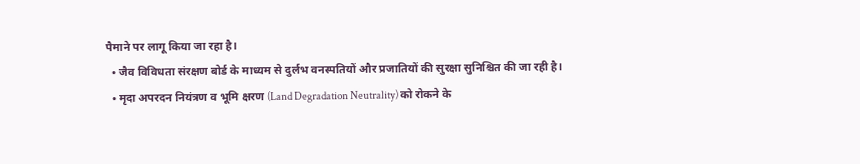पैमाने पर लागू किया जा रहा है।
  • जैव विविधता संरक्षण बोर्ड के माध्यम से दुर्लभ वनस्पतियों और प्रजातियों की सुरक्षा सुनिश्चित की जा रही है।
  • मृदा अपरदन नियंत्रण व भूमि क्षरण (Land Degradation Neutrality) को रोकने के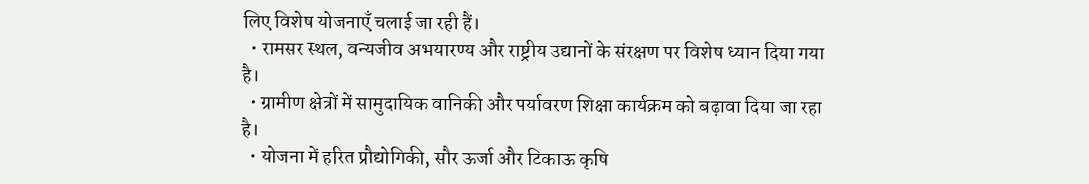लिए विशेष योजनाएँ चलाई जा रही हैं।
  • रामसर स्थल, वन्यजीव अभयारण्य और राष्ट्रीय उद्यानों के संरक्षण पर विशेष ध्यान दिया गया है।
  • ग्रामीण क्षेत्रों में सामुदायिक वानिकी और पर्यावरण शिक्षा कार्यक्रम को बढ़ावा दिया जा रहा है।
  • योजना में हरित प्रौद्योगिकी, सौर ऊर्जा और टिकाऊ कृषि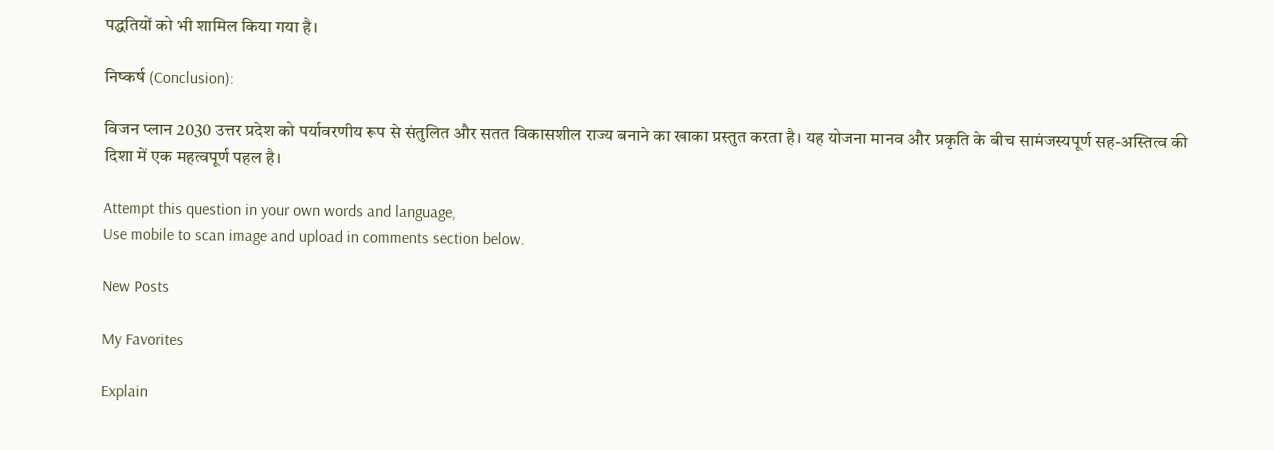पद्धतियों को भी शामिल किया गया है।

निष्कर्ष (Conclusion):

विजन प्लान 2030 उत्तर प्रदेश को पर्यावरणीय रूप से संतुलित और सतत विकासशील राज्य बनाने का खाका प्रस्तुत करता है। यह योजना मानव और प्रकृति के बीच सामंजस्यपूर्ण सह-अस्तित्व की दिशा में एक महत्वपूर्ण पहल है।

Attempt this question in your own words and language,
Use mobile to scan image and upload in comments section below.

New Posts

My Favorites

Explain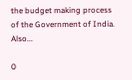the budget making process of the Government of India. Also...

0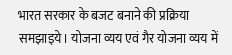भारत सरकार के बजट बनाने की प्रक्रिया समझाइये। योजना व्यय एवं गैर योजना व्यय में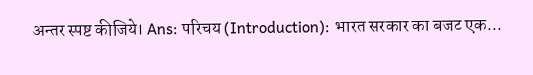अन्तर स्पष्ट कीजिये। Ans: परिचय (Introduction): भारत सरकार का बजट एक...